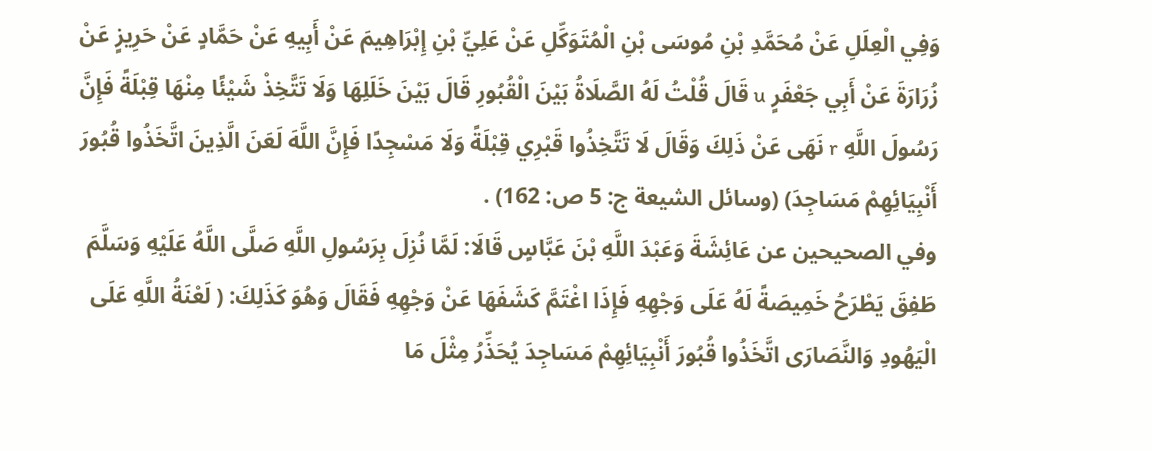وَفِي الْعِلَلِ عَنْ مُحَمَّدِ بْنِ مُوسَى بْنِ الْمُتَوَكِّلِ عَنْ عَلِيِّ بْنِ إِبْرَاهِيمَ عَنْ أَبِيهِ عَنْ حَمَّادٍ عَنْ حَرِيزٍ عَنْ زُرَارَةَ عَنْ أَبِي جَعْفَرٍ u قَالَ قُلْتُ لَهُ الصَّلَاةُ بَيْنَ الْقُبُورِ قَالَ بَيْنَ خَلَلِهَا وَلَا تَتَّخِذْ شَيْئًا مِنْهَا قِبْلَةً فَإِنَّ رَسُولَ اللَّهِ r نَهَى عَنْ ذَلِكَ وَقَالَ لَا تَتَّخِذُوا قَبْرِي قِبْلَةً وَلَا مَسْجِدًا فَإِنَّ اللَّهَ لَعَنَ الَّذِينَ اتَّخَذُوا قُبُورَ أَنْبِيَائِهِمْ مَسَاجِدَ) (وسائل الشيعة ج: 5 ص: 162) .
وفي الصحيحين عن عَائِشَةَ وَعَبْدَ اللَّهِ بْنَ عَبَّاسٍ قَالَا: لَمَّا نُزِلَ بِرَسُولِ اللَّهِ صَلَّى اللَّهُ عَلَيْهِ وَسَلَّمَ طَفِقَ يَطْرَحُ خَمِيصَةً لَهُ عَلَى وَجْهِهِ فَإِذَا اغْتَمَّ كَشَفَهَا عَنْ وَجْهِهِ فَقَالَ وَهُوَ كَذَلِكَ: ( لَعْنَةُ اللَّهِ عَلَى الْيَهُودِ وَالنَّصَارَى اتَّخَذُوا قُبُورَ أَنْبِيَائِهِمْ مَسَاجِدَ يُحَذِّرُ مِثْلَ مَا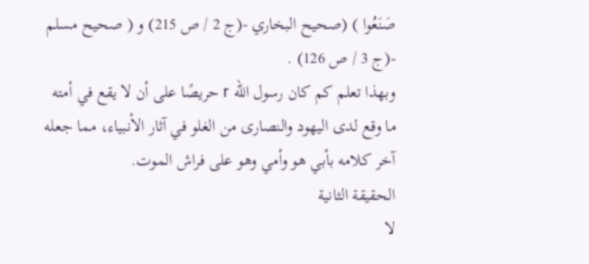صَنَعُوا ) (صحيح البخاري -(ج 2 / ص 215) و ( صحيح مسلم -(ج 3 / ص 126) .
وبهذا تعلم كم كان رسول الله r حريصًا على أن لا يقع في أمته ما وقع لدى اليهود والنصارى من الغلو في آثار الأنبياء، مما جعله آخر كلامه بأبي هو وأمي وهو على فراش الموت.
الحقيقة الثانية
لا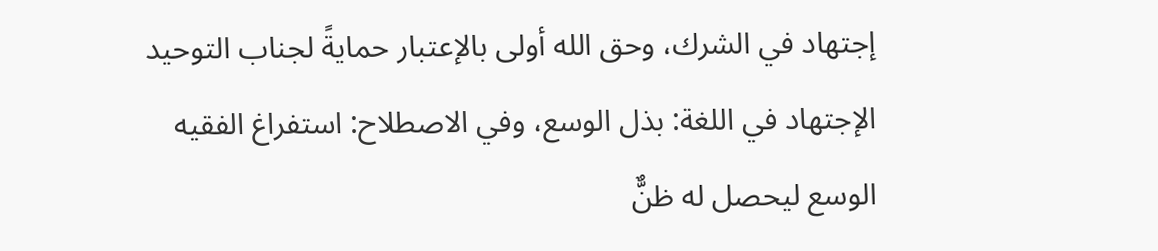إجتهاد في الشرك، وحق الله أولى بالإعتبار حمايةً لجناب التوحيد
الإجتهاد في اللغة: بذل الوسع، وفي الاصطلاح: استفراغ الفقيه الوسع ليحصل له ظنٌّ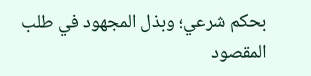بحكم شرعي؛ وبذل المجهود في طلب المقصود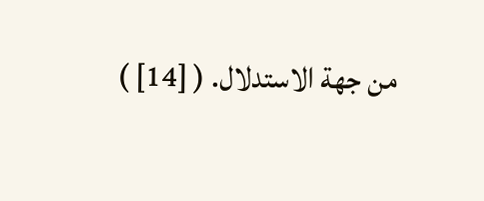من جهة الاستدلال. ( [14] )